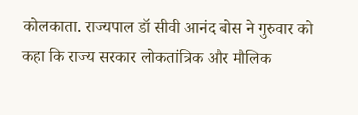कोलकाता. राज्यपाल डॉ सीवी आनंद बोस ने गुरुवार को कहा कि राज्य सरकार लोकतांत्रिक और मौलिक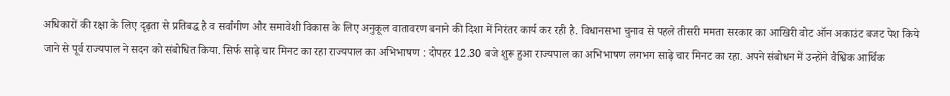अधिकारों की रक्षा के लिए दृढ़ता से प्रतिबद्ध है व सर्वांगीण और समावेशी विकास के लिए अनुकूल वातावरण बनाने की दिशा में निरंतर कार्य कर रही है. विधानसभा चुनाव से पहले तीसरी ममता सरकार का आखिरी वोट ऑन अकाउंट बजट पेश किये जाने से पूर्व राज्यपाल ने सदन को संबोधित किया. सिर्फ साढ़े चार मिनट का रहा राज्यपाल का अभिभाषण : दोपहर 12.30 बजे शुरू हुआ राज्यपाल का अभिभाषण लगभग साढ़े चार मिनट का रहा. अपने संबोधन में उन्होंने वैश्विक आर्थिक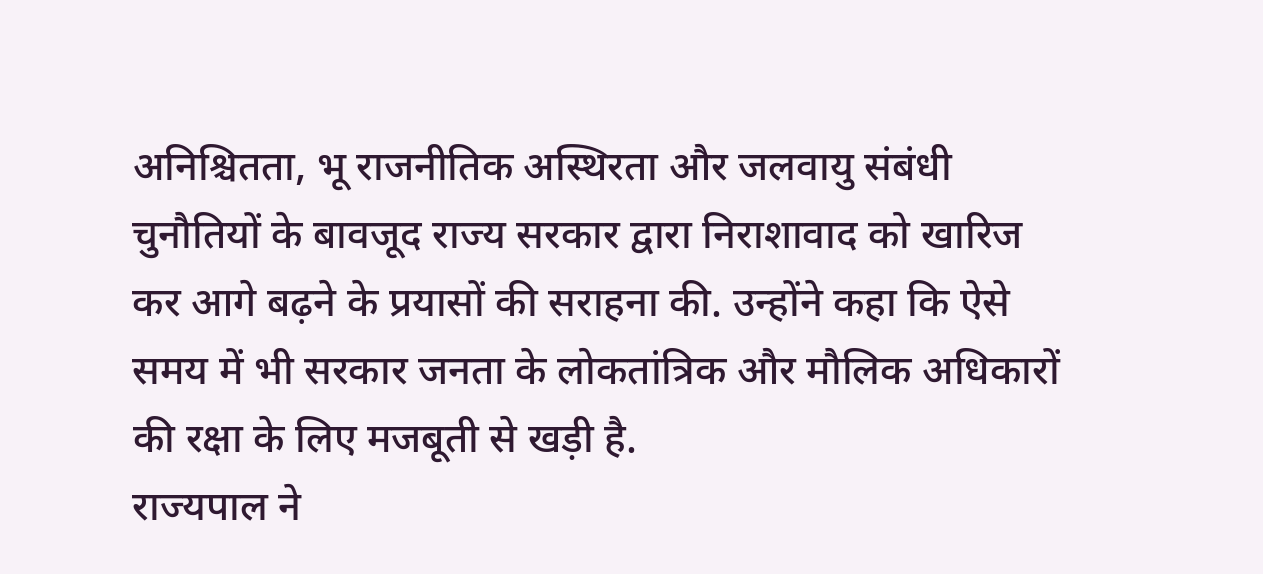अनिश्चितता, भू राजनीतिक अस्थिरता और जलवायु संबंधी चुनौतियों के बावजूद राज्य सरकार द्वारा निराशावाद को खारिज कर आगे बढ़ने के प्रयासों की सराहना की. उन्होंने कहा कि ऐसे समय में भी सरकार जनता के लोकतांत्रिक और मौलिक अधिकारों की रक्षा के लिए मजबूती से खड़ी है.
राज्यपाल ने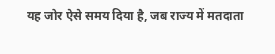यह जोर ऐसे समय दिया है, जब राज्य में मतदाता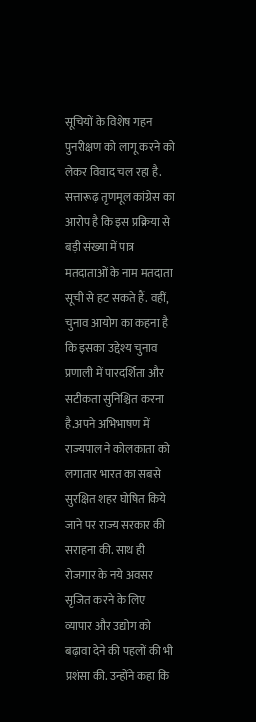सूचियों के विशेष गहन पुनरीक्षण को लागू करने को लेकर विवाद चल रहा है. सत्तारूढ़ तृणमूल कांग्रेस का आरोप है कि इस प्रक्रिया से बड़ी संख्या में पात्र मतदाताओं के नाम मतदाता सूची से हट सकते हैं. वहीं, चुनाव आयोग का कहना है कि इसका उद्देश्य चुनाव प्रणाली में पारदर्शिता और सटीकता सुनिश्चित करना है.अपने अभिभाषण में राज्यपाल ने कोलकाता को लगातार भारत का सबसे सुरक्षित शहर घोषित किये जाने पर राज्य सरकार की सराहना की. साथ ही रोजगार के नये अवसर सृजित करने के लिए व्यापार और उद्योग को बढ़ावा देने की पहलों की भी प्रशंसा की. उन्होंने कहा कि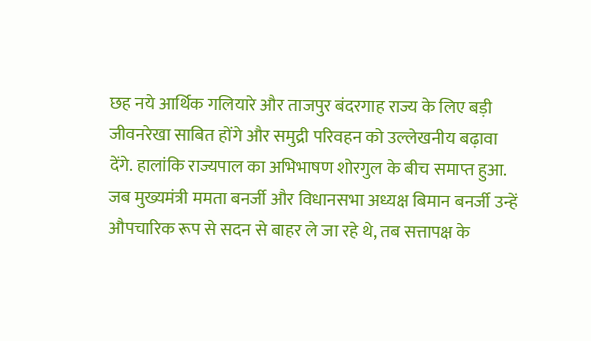छह नये आर्थिक गलियारे और ताजपुर बंदरगाह राज्य के लिए बड़ी जीवनरेखा साबित होंगे और समुद्री परिवहन को उल्लेखनीय बढ़ावा देंगे. हालांकि राज्यपाल का अभिभाषण शोरगुल के बीच समाप्त हुआ. जब मुख्यमंत्री ममता बनर्जी और विधानसभा अध्यक्ष बिमान बनर्जी उन्हें औपचारिक रूप से सदन से बाहर ले जा रहे थे, तब सत्तापक्ष के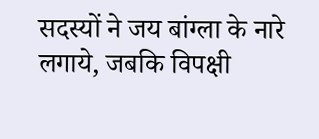सदस्यों ने जय बांग्ला के नारे लगाये, जबकि विपक्षी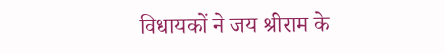विधायकों ने जय श्रीराम के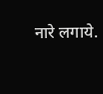नारे लगाये.